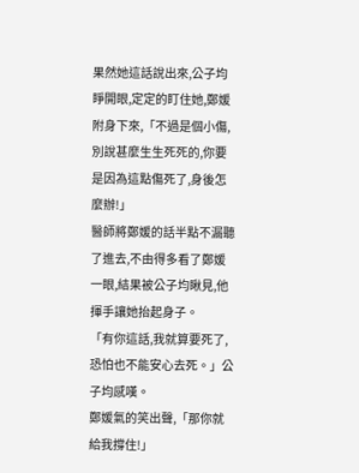果然她這話說出來,公子均睜開眼,定定的盯住她,鄭媛附身下來,「不過是個小傷,別說甚麼生生死死的,你要是因為這點傷死了,身後怎麼辦!」
醫師將鄭媛的話半點不漏聽了進去,不由得多看了鄭媛一眼,結果被公子均瞅見,他揮手讓她抬起身子。
「有你這話,我就算要死了,恐怕也不能安心去死。」公子均感嘆。
鄭媛氣的笑出聲,「那你就給我撐住!」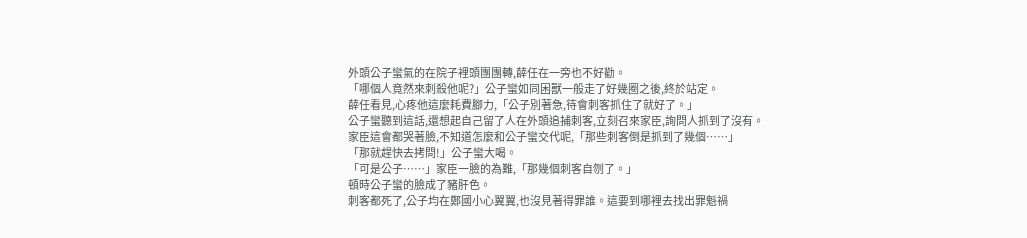外頭公子蠻氣的在院子裡頭團團轉,薛任在一旁也不好勸。
「哪個人竟然來刺殺他呢?」公子蠻如同困獸一般走了好幾圈之後,終於站定。
薛任看見,心疼他這麼耗費腳力,「公子別著急,待會刺客抓住了就好了。」
公子蠻聽到這話,還想起自己留了人在外頭追捕刺客,立刻召來家臣,詢問人抓到了沒有。
家臣這會都哭著臉,不知道怎麼和公子蠻交代呢,「那些刺客倒是抓到了幾個……」
「那就趕快去拷問!」公子蠻大喝。
「可是公子……」家臣一臉的為難,「那幾個刺客自刎了。」
頓時公子蠻的臉成了豬肝色。
刺客都死了,公子均在鄭國小心翼翼,也沒見著得罪誰。這要到哪裡去找出罪魁禍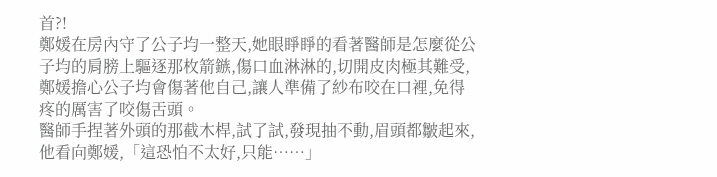首?!
鄭媛在房內守了公子均一整天,她眼睜睜的看著醫師是怎麼從公子均的肩膀上驅逐那枚箭鏃,傷口血淋淋的,切開皮肉極其難受,鄭媛擔心公子均會傷著他自己,讓人準備了紗布咬在口裡,免得疼的厲害了咬傷舌頭。
醫師手捏著外頭的那截木桿,試了試,發現抽不動,眉頭都皺起來,他看向鄭媛,「這恐怕不太好,只能……」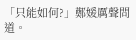「只能如何?」鄭媛厲聲問道。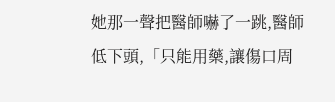她那一聲把醫師嚇了一跳,醫師低下頭,「只能用藥,讓傷口周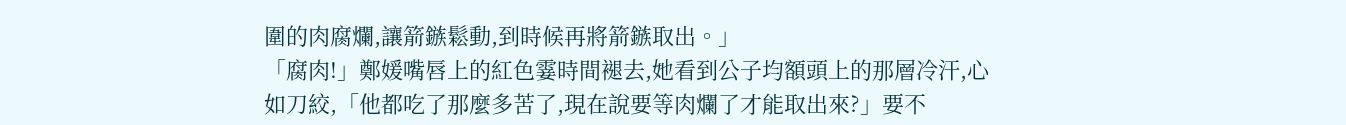圍的肉腐爛,讓箭鏃鬆動,到時候再將箭鏃取出。」
「腐肉!」鄭媛嘴唇上的紅色霎時間褪去,她看到公子均額頭上的那層冷汗,心如刀絞,「他都吃了那麼多苦了,現在說要等肉爛了才能取出來?」要不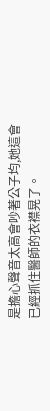是擔心聲音太高會吵著公子均,她這會已經抓住醫師的衣襟晃了。